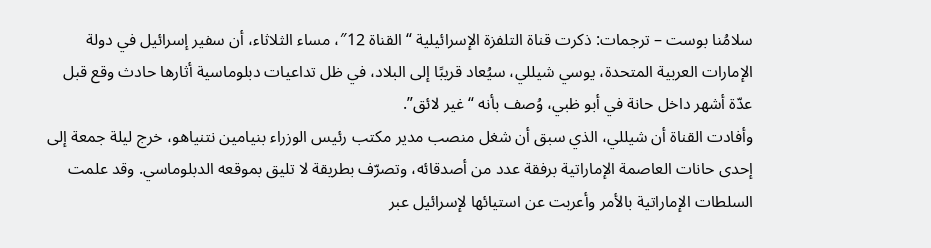سلامُنا بوست – ترجمات: ذكرت قناة التلفزة الإسرائيلية “القناة 12″، مساء الثلاثاء، أن سفير إسرائيل في دولة الإمارات العربية المتحدة، يوسي شيللي، سيُعاد قريبًا إلى البلاد، في ظل تداعيات دبلوماسية أثارها حادث وقع قبل عدّة أشهر داخل حانة في أبو ظبي، وُصف بأنه “غير لائق”.
وأفادت القناة أن شيللي، الذي سبق أن شغل منصب مدير مكتب رئيس الوزراء بنيامين نتنياهو، خرج ليلة جمعة إلى إحدى حانات العاصمة الإماراتية برفقة عدد من أصدقائه، وتصرّف بطريقة لا تليق بموقعه الدبلوماسي. وقد علمت السلطات الإماراتية بالأمر وأعربت عن استيائها لإسرائيل عبر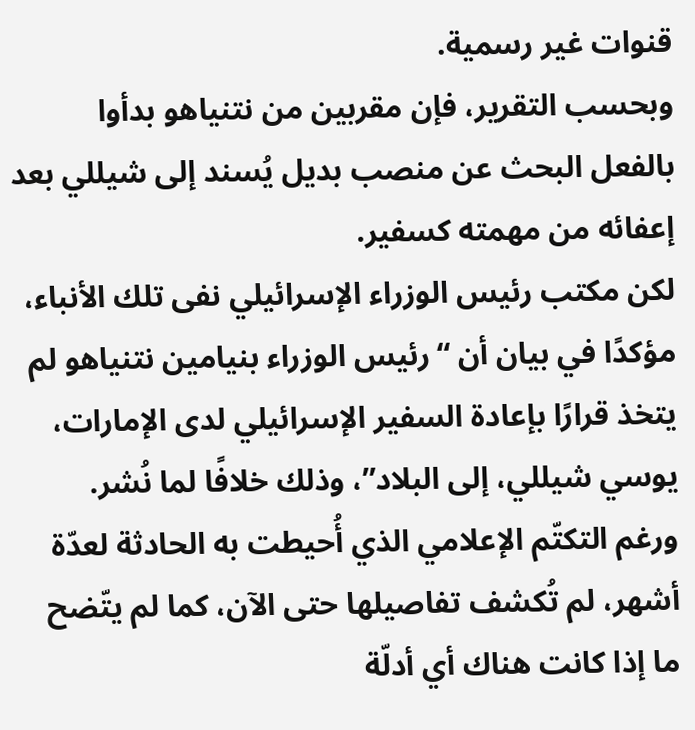قنوات غير رسمية.
وبحسب التقرير، فإن مقربين من نتنياهو بدأوا بالفعل البحث عن منصب بديل يُسند إلى شيللي بعد إعفائه من مهمته كسفير.
لكن مكتب رئيس الوزراء الإسرائيلي نفى تلك الأنباء، مؤكدًا في بيان أن “رئيس الوزراء بنيامين نتنياهو لم يتخذ قرارًا بإعادة السفير الإسرائيلي لدى الإمارات، يوسي شيللي، إلى البلاد”، وذلك خلافًا لما نُشر.
ورغم التكتّم الإعلامي الذي أُحيطت به الحادثة لعدّة أشهر، لم تُكشف تفاصيلها حتى الآن، كما لم يتّضح ما إذا كانت هناك أي أدلّة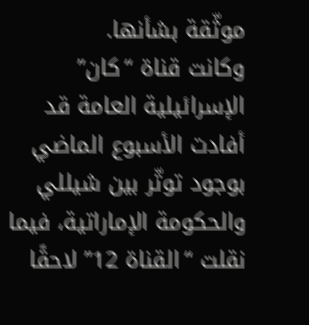موثّقة بشأنها.
وكانت قناة “كان” الإسرائيلية العامة قد أفادت الأسبوع الماضي بوجود توتّر بين شيللي والحكومة الإماراتية، فيما نقلت “القناة 12” لاحقًا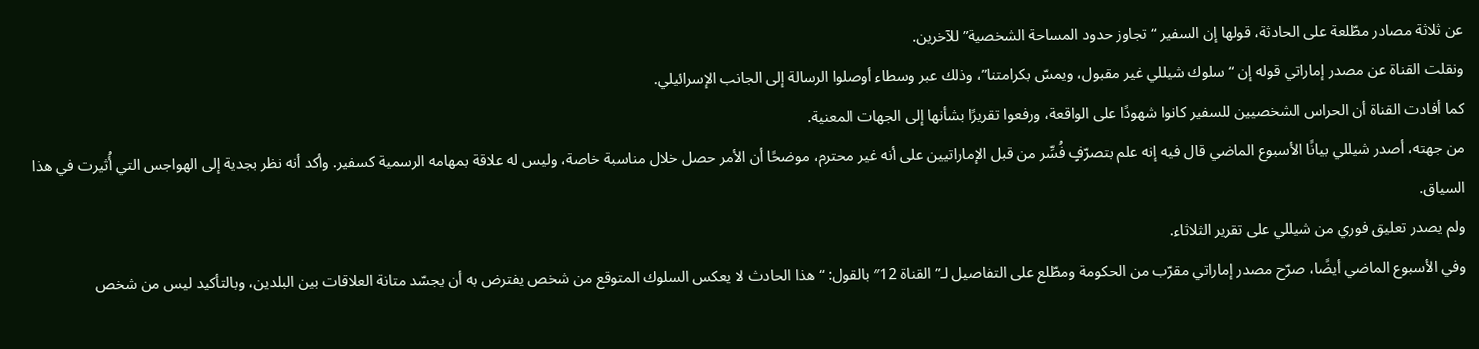عن ثلاثة مصادر مطّلعة على الحادثة، قولها إن السفير “تجاوز حدود المساحة الشخصية” للآخرين.
ونقلت القناة عن مصدر إماراتي قوله إن “سلوك شيللي غير مقبول، ويمسّ بكرامتنا”، وذلك عبر وسطاء أوصلوا الرسالة إلى الجانب الإسرائيلي.
كما أفادت القناة أن الحراس الشخصيين للسفير كانوا شهودًا على الواقعة، ورفعوا تقريرًا بشأنها إلى الجهات المعنية.
من جهته، أصدر شيللي بيانًا الأسبوع الماضي قال فيه إنه علم بتصرّفٍ فُسِّر من قبل الإماراتيين على أنه غير محترم، موضحًا أن الأمر حصل خلال مناسبة خاصة، وليس له علاقة بمهامه الرسمية كسفير. وأكد أنه نظر بجدية إلى الهواجس التي أُثيرت في هذا السياق.
ولم يصدر تعليق فوري من شيللي على تقرير الثلاثاء.
وفي الأسبوع الماضي أيضًا، صرّح مصدر إماراتي مقرّب من الحكومة ومطّلع على التفاصيل لـ”القناة 12″ بالقول: “هذا الحادث لا يعكس السلوك المتوقع من شخص يفترض به أن يجسّد متانة العلاقات بين البلدين، وبالتأكيد ليس من شخص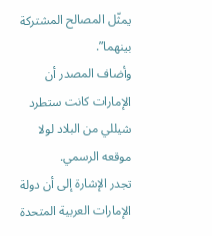يمثّل المصالح المشتركة بينهما”.
وأضاف المصدر أن الإمارات كانت ستطرد شيللي من البلاد لولا موقعه الرسمي.
تجدر الإشارة إلى أن دولة الإمارات العربية المتحدة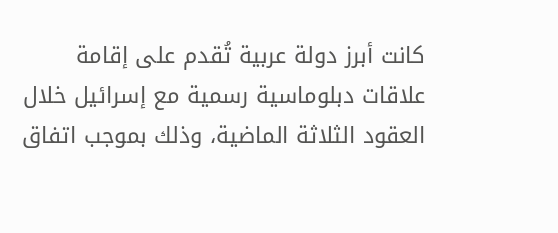كانت أبرز دولة عربية تُقدم على إقامة علاقات دبلوماسية رسمية مع إسرائيل خلال العقود الثلاثة الماضية، وذلك بموجب اتفاق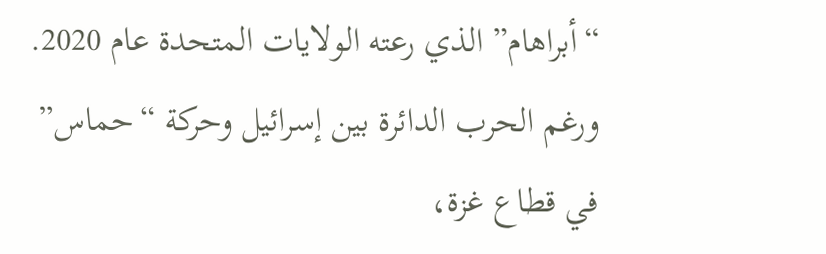“أبراهام” الذي رعته الولايات المتحدة عام 2020.
ورغم الحرب الدائرة بين إسرائيل وحركة “حماس” في قطاع غزة،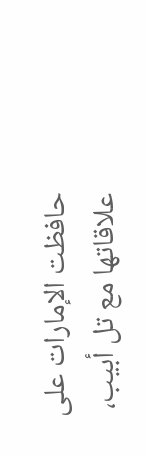حافظت الإمارات على علاقاتها مع تل أبيب،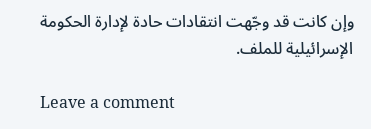وإن كانت قد وجّهت انتقادات حادة لإدارة الحكومة الإسرائيلية للملف.

Leave a comment